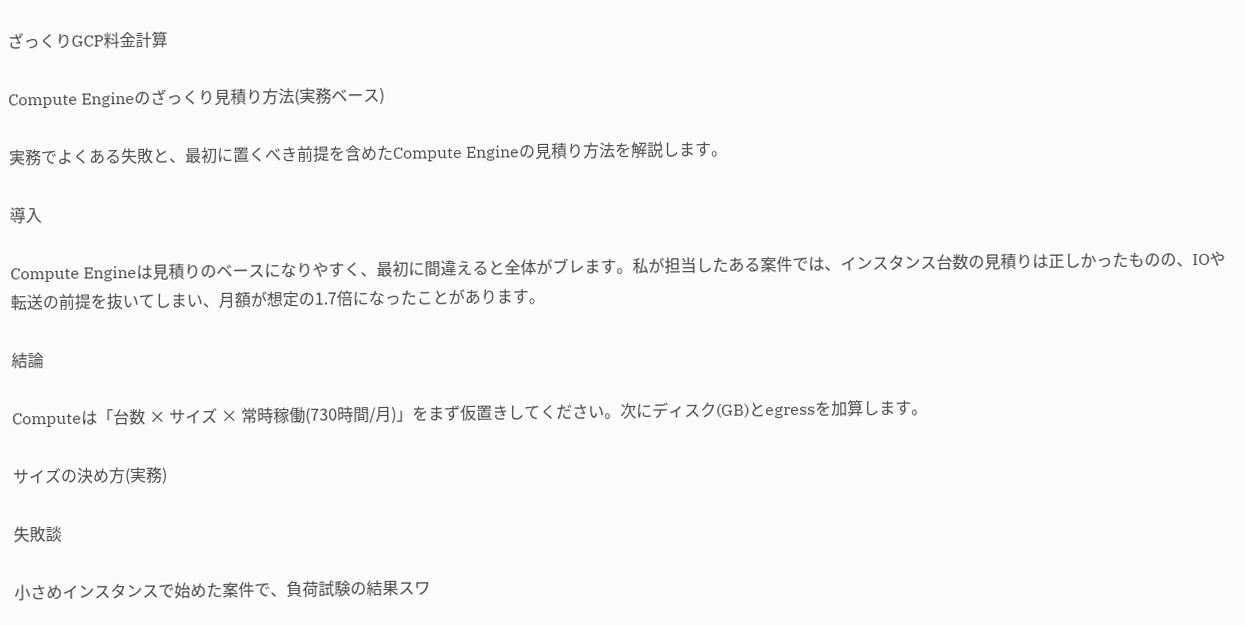ざっくりGCP料金計算

Compute Engineのざっくり見積り方法(実務ベース)

実務でよくある失敗と、最初に置くべき前提を含めたCompute Engineの見積り方法を解説します。

導入

Compute Engineは見積りのベースになりやすく、最初に間違えると全体がブレます。私が担当したある案件では、インスタンス台数の見積りは正しかったものの、IOや転送の前提を抜いてしまい、月額が想定の1.7倍になったことがあります。

結論

Computeは「台数 × サイズ × 常時稼働(730時間/月)」をまず仮置きしてください。次にディスク(GB)とegressを加算します。

サイズの決め方(実務)

失敗談

小さめインスタンスで始めた案件で、負荷試験の結果スワ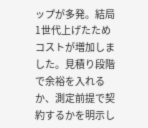ップが多発。結局1世代上げたためコストが増加しました。見積り段階で余裕を入れるか、測定前提で契約するかを明示し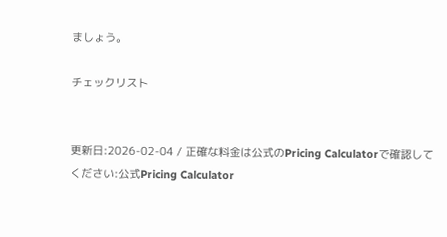ましょう。

チェックリスト


更新日:2026-02-04 / 正確な料金は公式のPricing Calculatorで確認してください:公式Pricing Calculator